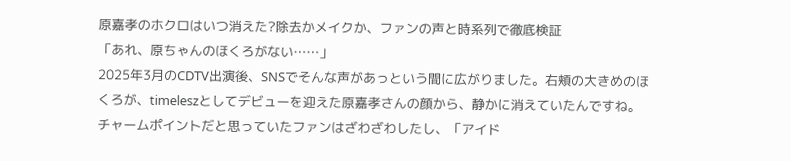原嘉孝のホクロはいつ消えた?除去かメイクか、ファンの声と時系列で徹底検証
「あれ、原ちゃんのほくろがない……」
2025年3月のCDTV出演後、SNSでそんな声があっという間に広がりました。右頬の大きめのほくろが、timeleszとしてデビューを迎えた原嘉孝さんの顔から、静かに消えていたんですね。
チャームポイントだと思っていたファンはざわざわしたし、「アイド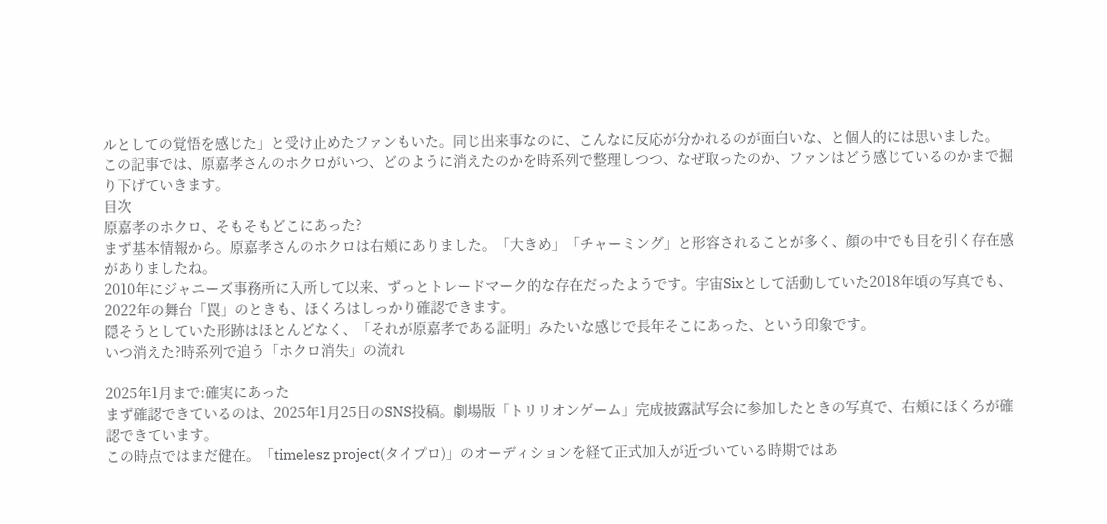ルとしての覚悟を感じた」と受け止めたファンもいた。同じ出来事なのに、こんなに反応が分かれるのが面白いな、と個人的には思いました。
この記事では、原嘉孝さんのホクロがいつ、どのように消えたのかを時系列で整理しつつ、なぜ取ったのか、ファンはどう感じているのかまで掘り下げていきます。
目次
原嘉孝のホクロ、そもそもどこにあった?
まず基本情報から。原嘉孝さんのホクロは右頬にありました。「大きめ」「チャーミング」と形容されることが多く、顔の中でも目を引く存在感がありましたね。
2010年にジャニーズ事務所に入所して以来、ずっとトレードマーク的な存在だったようです。宇宙Sixとして活動していた2018年頃の写真でも、2022年の舞台「罠」のときも、ほくろはしっかり確認できます。
隠そうとしていた形跡はほとんどなく、「それが原嘉孝である証明」みたいな感じで長年そこにあった、という印象です。
いつ消えた?時系列で追う「ホクロ消失」の流れ

2025年1月まで:確実にあった
まず確認できているのは、2025年1月25日のSNS投稿。劇場版「トリリオンゲーム」完成披露試写会に参加したときの写真で、右頬にほくろが確認できています。
この時点ではまだ健在。「timelesz project(タイプロ)」のオーディションを経て正式加入が近づいている時期ではあ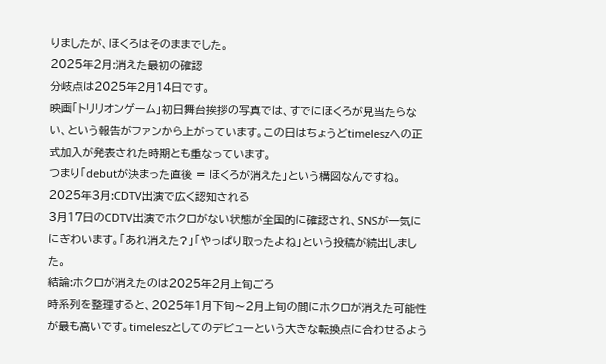りましたが、ほくろはそのままでした。
2025年2月:消えた最初の確認
分岐点は2025年2月14日です。
映画「トリリオンゲーム」初日舞台挨拶の写真では、すでにほくろが見当たらない、という報告がファンから上がっています。この日はちょうどtimeleszへの正式加入が発表された時期とも重なっています。
つまり「debutが決まった直後 = ほくろが消えた」という構図なんですね。
2025年3月:CDTV出演で広く認知される
3月17日のCDTV出演でホクロがない状態が全国的に確認され、SNSが一気ににぎわいます。「あれ消えた?」「やっぱり取ったよね」という投稿が続出しました。
結論:ホクロが消えたのは2025年2月上旬ごろ
時系列を整理すると、2025年1月下旬〜2月上旬の間にホクロが消えた可能性が最も高いです。timeleszとしてのデビューという大きな転換点に合わせるよう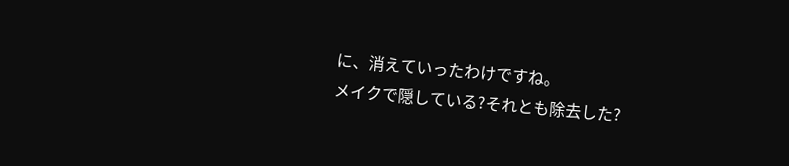に、消えていったわけですね。
メイクで隠している?それとも除去した?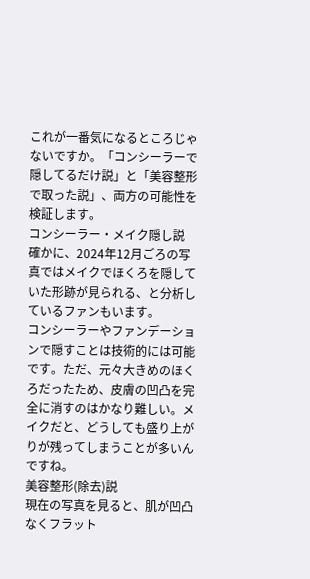これが一番気になるところじゃないですか。「コンシーラーで隠してるだけ説」と「美容整形で取った説」、両方の可能性を検証します。
コンシーラー・メイク隠し説
確かに、2024年12月ごろの写真ではメイクでほくろを隠していた形跡が見られる、と分析しているファンもいます。
コンシーラーやファンデーションで隠すことは技術的には可能です。ただ、元々大きめのほくろだったため、皮膚の凹凸を完全に消すのはかなり難しい。メイクだと、どうしても盛り上がりが残ってしまうことが多いんですね。
美容整形(除去)説
現在の写真を見ると、肌が凹凸なくフラット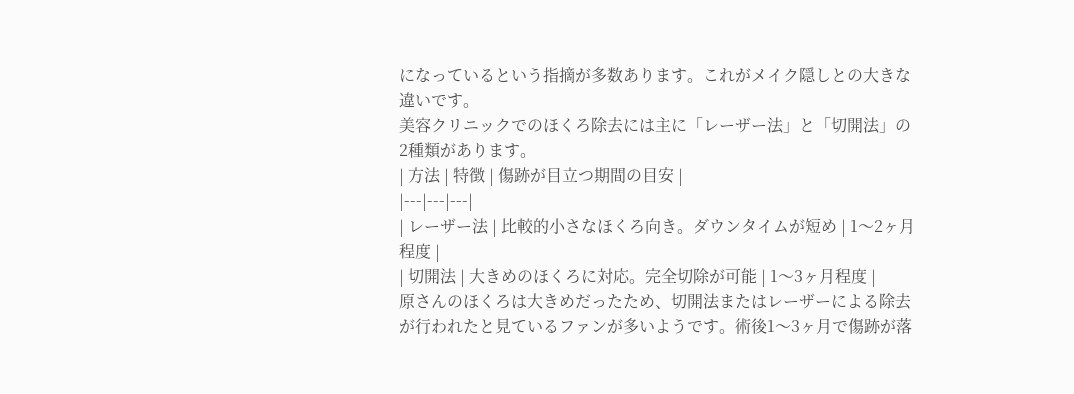になっているという指摘が多数あります。これがメイク隠しとの大きな違いです。
美容クリニックでのほくろ除去には主に「レーザー法」と「切開法」の2種類があります。
| 方法 | 特徴 | 傷跡が目立つ期間の目安 |
|---|---|---|
| レーザー法 | 比較的小さなほくろ向き。ダウンタイムが短め | 1〜2ヶ月程度 |
| 切開法 | 大きめのほくろに対応。完全切除が可能 | 1〜3ヶ月程度 |
原さんのほくろは大きめだったため、切開法またはレーザーによる除去が行われたと見ているファンが多いようです。術後1〜3ヶ月で傷跡が落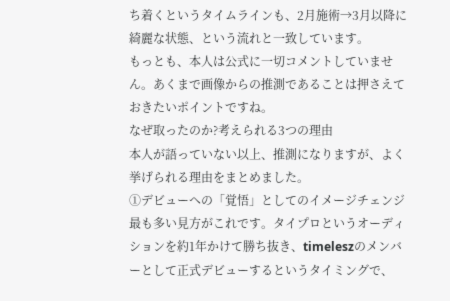ち着くというタイムラインも、2月施術→3月以降に綺麗な状態、という流れと一致しています。
もっとも、本人は公式に一切コメントしていません。あくまで画像からの推測であることは押さえておきたいポイントですね。
なぜ取ったのか?考えられる3つの理由
本人が語っていない以上、推測になりますが、よく挙げられる理由をまとめました。
①デビューへの「覚悟」としてのイメージチェンジ
最も多い見方がこれです。タイプロというオーディションを約1年かけて勝ち抜き、timeleszのメンバーとして正式デビューするというタイミングで、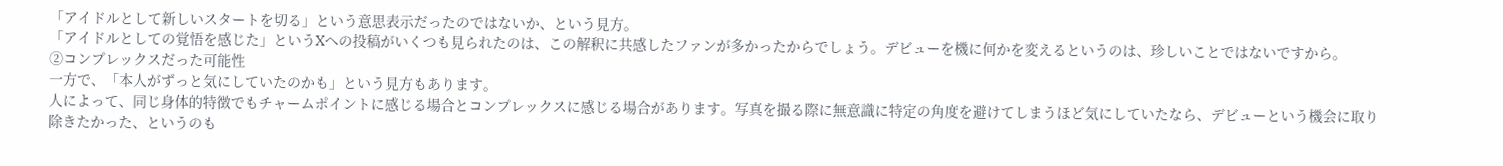「アイドルとして新しいスタートを切る」という意思表示だったのではないか、という見方。
「アイドルとしての覚悟を感じた」というXへの投稿がいくつも見られたのは、この解釈に共感したファンが多かったからでしょう。デビューを機に何かを変えるというのは、珍しいことではないですから。
②コンプレックスだった可能性
一方で、「本人がずっと気にしていたのかも」という見方もあります。
人によって、同じ身体的特徴でもチャームポイントに感じる場合とコンプレックスに感じる場合があります。写真を撮る際に無意識に特定の角度を避けてしまうほど気にしていたなら、デビューという機会に取り除きたかった、というのも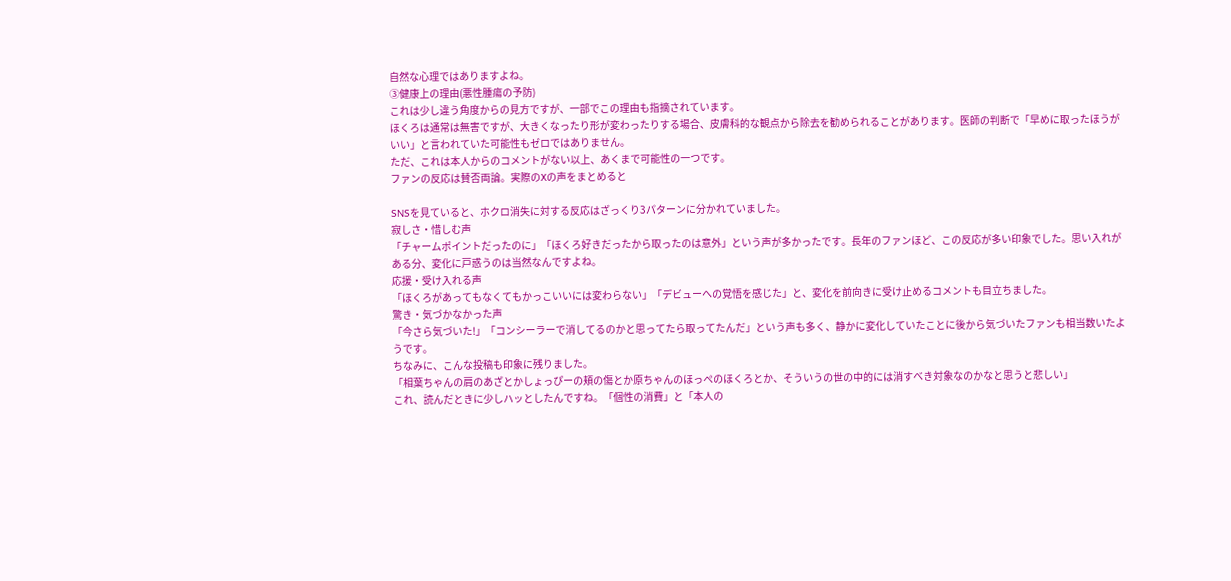自然な心理ではありますよね。
③健康上の理由(悪性腫瘍の予防)
これは少し違う角度からの見方ですが、一部でこの理由も指摘されています。
ほくろは通常は無害ですが、大きくなったり形が変わったりする場合、皮膚科的な観点から除去を勧められることがあります。医師の判断で「早めに取ったほうがいい」と言われていた可能性もゼロではありません。
ただ、これは本人からのコメントがない以上、あくまで可能性の一つです。
ファンの反応は賛否両論。実際のXの声をまとめると

SNSを見ていると、ホクロ消失に対する反応はざっくり3パターンに分かれていました。
寂しさ・惜しむ声
「チャームポイントだったのに」「ほくろ好きだったから取ったのは意外」という声が多かったです。長年のファンほど、この反応が多い印象でした。思い入れがある分、変化に戸惑うのは当然なんですよね。
応援・受け入れる声
「ほくろがあってもなくてもかっこいいには変わらない」「デビューへの覚悟を感じた」と、変化を前向きに受け止めるコメントも目立ちました。
驚き・気づかなかった声
「今さら気づいた!」「コンシーラーで消してるのかと思ってたら取ってたんだ」という声も多く、静かに変化していたことに後から気づいたファンも相当数いたようです。
ちなみに、こんな投稿も印象に残りました。
「相葉ちゃんの肩のあざとかしょっぴーの頬の傷とか原ちゃんのほっぺのほくろとか、そういうの世の中的には消すべき対象なのかなと思うと悲しい」
これ、読んだときに少しハッとしたんですね。「個性の消費」と「本人の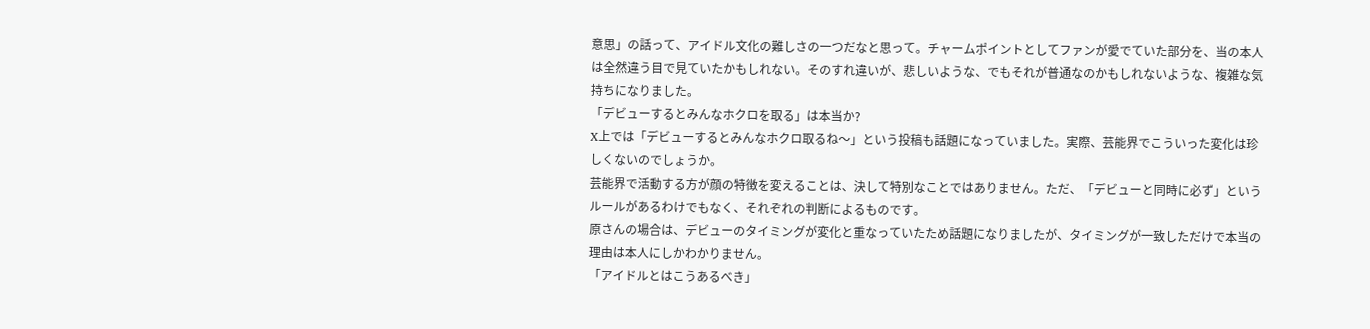意思」の話って、アイドル文化の難しさの一つだなと思って。チャームポイントとしてファンが愛でていた部分を、当の本人は全然違う目で見ていたかもしれない。そのすれ違いが、悲しいような、でもそれが普通なのかもしれないような、複雑な気持ちになりました。
「デビューするとみんなホクロを取る」は本当か?
X上では「デビューするとみんなホクロ取るね〜」という投稿も話題になっていました。実際、芸能界でこういった変化は珍しくないのでしょうか。
芸能界で活動する方が顔の特徴を変えることは、決して特別なことではありません。ただ、「デビューと同時に必ず」というルールがあるわけでもなく、それぞれの判断によるものです。
原さんの場合は、デビューのタイミングが変化と重なっていたため話題になりましたが、タイミングが一致しただけで本当の理由は本人にしかわかりません。
「アイドルとはこうあるべき」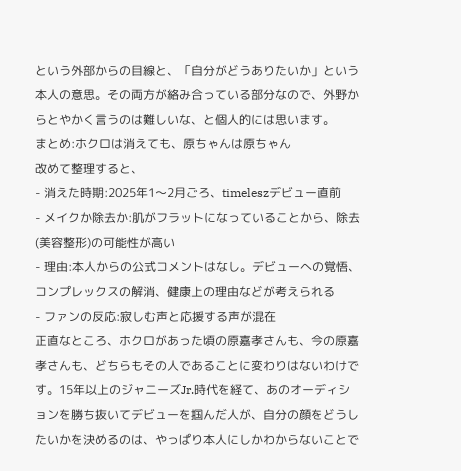という外部からの目線と、「自分がどうありたいか」という本人の意思。その両方が絡み合っている部分なので、外野からとやかく言うのは難しいな、と個人的には思います。
まとめ:ホクロは消えても、原ちゃんは原ちゃん
改めて整理すると、
- 消えた時期:2025年1〜2月ごろ、timeleszデビュー直前
- メイクか除去か:肌がフラットになっていることから、除去(美容整形)の可能性が高い
- 理由:本人からの公式コメントはなし。デビューへの覚悟、コンプレックスの解消、健康上の理由などが考えられる
- ファンの反応:寂しむ声と応援する声が混在
正直なところ、ホクロがあった頃の原嘉孝さんも、今の原嘉孝さんも、どちらもその人であることに変わりはないわけです。15年以上のジャニーズJr.時代を経て、あのオーディションを勝ち抜いてデビューを掴んだ人が、自分の顔をどうしたいかを決めるのは、やっぱり本人にしかわからないことで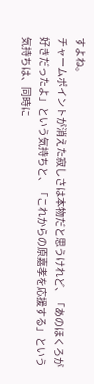すよね。
チャームポイントが消えた寂しさは本物だと思うけれど、「あのほくろが好きだったよ」という気持ちと、「これからの原嘉孝を応援する」という気持ちは、同時に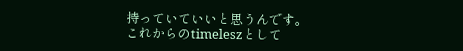持っていていいと思うんです。
これからのtimeleszとして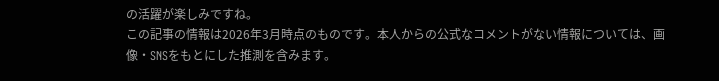の活躍が楽しみですね。
この記事の情報は2026年3月時点のものです。本人からの公式なコメントがない情報については、画像・SNSをもとにした推測を含みます。